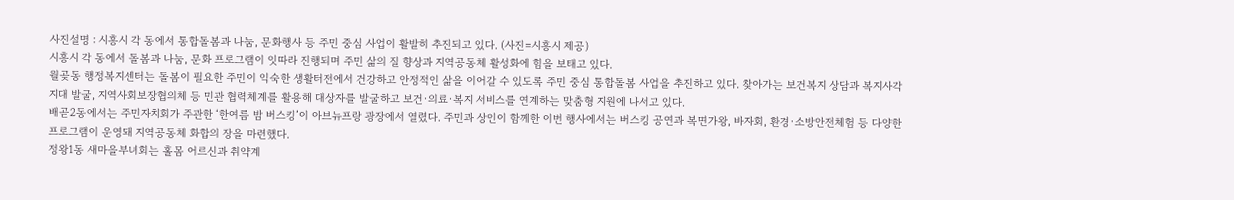사진설명 : 시흥시 각 동에서 통합돌봄과 나눔, 문화행사 등 주민 중심 사업이 활발히 추진되고 있다. (사진=시흥시 제공)
시흥시 각 동에서 돌봄과 나눔, 문화 프로그램이 잇따라 진행되며 주민 삶의 질 향상과 지역공동체 활성화에 힘을 보태고 있다.
월곶동 행정복지센터는 돌봄이 필요한 주민이 익숙한 생활터전에서 건강하고 안정적인 삶을 이어갈 수 있도록 주민 중심 통합돌봄 사업을 추진하고 있다. 찾아가는 보건복지 상담과 복지사각지대 발굴, 지역사회보장협의체 등 민관 협력체계를 활용해 대상자를 발굴하고 보건·의료·복지 서비스를 연계하는 맞춤형 지원에 나서고 있다.
배곧2동에서는 주민자치회가 주관한 ‘한여름 밤 버스킹’이 아브뉴프랑 광장에서 열렸다. 주민과 상인이 함께한 이번 행사에서는 버스킹 공연과 복면가왕, 바자회, 환경·소방안전체험 등 다양한 프로그램이 운영돼 지역공동체 화합의 장을 마련했다.
정왕1동 새마을부녀회는 홀몸 어르신과 취약계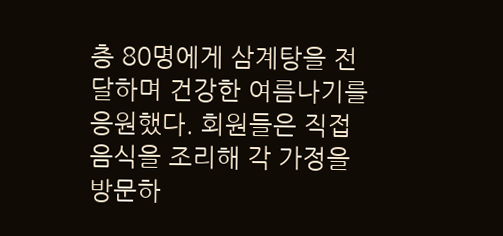층 80명에게 삼계탕을 전달하며 건강한 여름나기를 응원했다. 회원들은 직접 음식을 조리해 각 가정을 방문하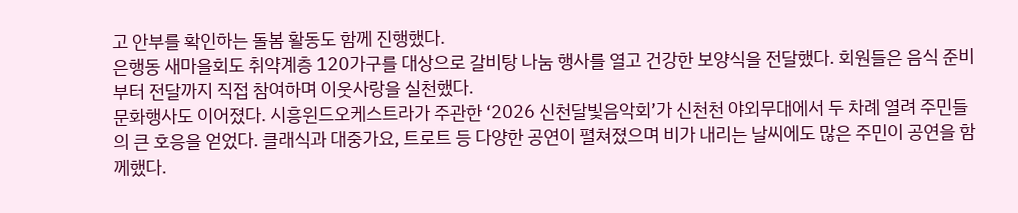고 안부를 확인하는 돌봄 활동도 함께 진행했다.
은행동 새마을회도 취약계층 120가구를 대상으로 갈비탕 나눔 행사를 열고 건강한 보양식을 전달했다. 회원들은 음식 준비부터 전달까지 직접 참여하며 이웃사랑을 실천했다.
문화행사도 이어졌다. 시흥윈드오케스트라가 주관한 ‘2026 신천달빛음악회’가 신천천 야외무대에서 두 차례 열려 주민들의 큰 호응을 얻었다. 클래식과 대중가요, 트로트 등 다양한 공연이 펼쳐졌으며 비가 내리는 날씨에도 많은 주민이 공연을 함께했다.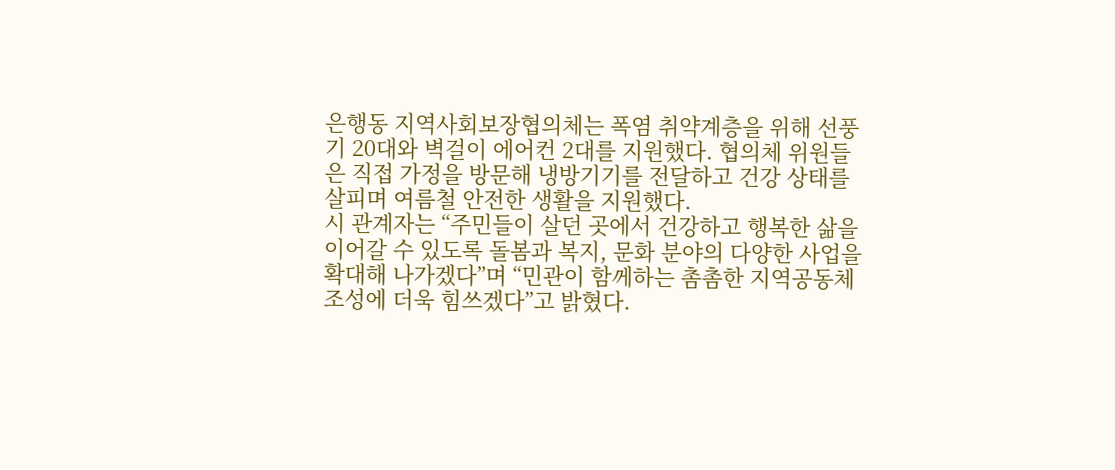은행동 지역사회보장협의체는 폭염 취약계층을 위해 선풍기 20대와 벽걸이 에어컨 2대를 지원했다. 협의체 위원들은 직접 가정을 방문해 냉방기기를 전달하고 건강 상태를 살피며 여름철 안전한 생활을 지원했다.
시 관계자는 “주민들이 살던 곳에서 건강하고 행복한 삶을 이어갈 수 있도록 돌봄과 복지, 문화 분야의 다양한 사업을 확대해 나가겠다”며 “민관이 함께하는 촘촘한 지역공동체 조성에 더욱 힘쓰겠다”고 밝혔다.